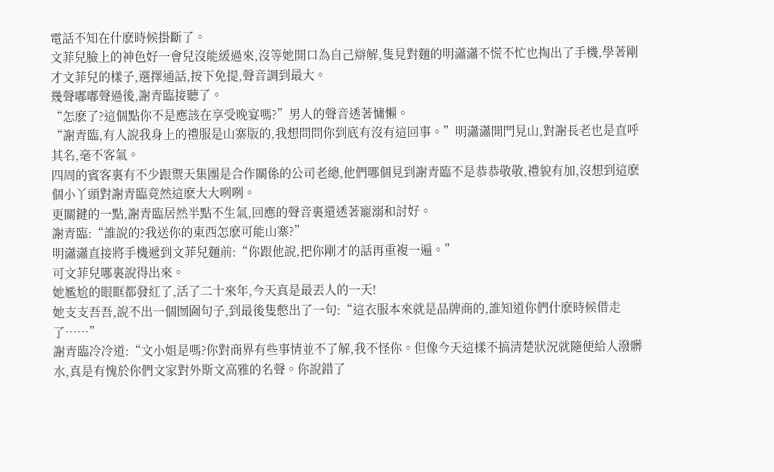電話不知在什麽時候掛斷了。
文菲兒臉上的神色好一會兒沒能緩過來,沒等她開口為自己辯解,隻見對麵的明瀟瀟不慌不忙也掏出了手機,學著剛才文菲兒的樣子,選擇通話,按下免提,聲音調到最大。
幾聲嘟嘟聲過後,謝青臨接聽了。
“怎麽了?這個點你不是應該在享受晚宴嗎?”男人的聲音透著慵懶。
“謝青臨,有人說我身上的禮服是山寨版的,我想問問你到底有沒有這回事。”明瀟瀟開門見山,對謝長老也是直呼其名,毫不客氣。
四周的賓客裏有不少跟禦天集團是合作關係的公司老總,他們哪個見到謝青臨不是恭恭敬敬,禮貌有加,沒想到這麽個小丫頭對謝青臨竟然這麽大大咧咧。
更關鍵的一點,謝青臨居然半點不生氣,回應的聲音裏還透著寵溺和討好。
謝青臨:“誰說的?我送你的東西怎麽可能山寨?”
明瀟瀟直接將手機遞到文菲兒麵前:“你跟他說,把你剛才的話再重複一遍。”
可文菲兒哪裏說得出來。
她尷尬的眼眶都發紅了,活了二十來年,今天真是最丟人的一天!
她支支吾吾,說不出一個囫圇句子,到最後隻憋出了一句:“這衣服本來就是品牌商的,誰知道你們什麽時候借走了……”
謝青臨冷冷道:“文小姐是嗎?你對商界有些事情並不了解,我不怪你。但像今天這樣不搞清楚狀況就隨便給人潑髒水,真是有愧於你們文家對外斯文高雅的名聲。你說錯了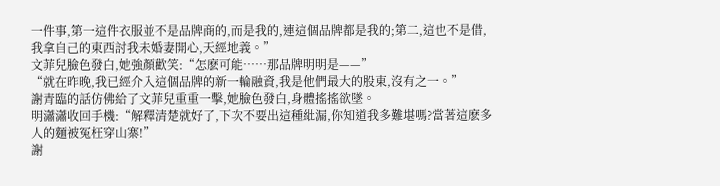一件事,第一這件衣服並不是品牌商的,而是我的,連這個品牌都是我的;第二,這也不是借,我拿自己的東西討我未婚妻開心,天經地義。”
文菲兒臉色發白,她強顏歡笑:“怎麽可能……那品牌明明是——”
“就在昨晚,我已經介入這個品牌的新一輪融資,我是他們最大的股東,沒有之一。”
謝青臨的話仿佛給了文菲兒重重一擊,她臉色發白,身體搖搖欲墜。
明瀟瀟收回手機:“解釋清楚就好了,下次不要出這種紕漏,你知道我多難堪嗎?當著這麽多人的麵被冤枉穿山寨!”
謝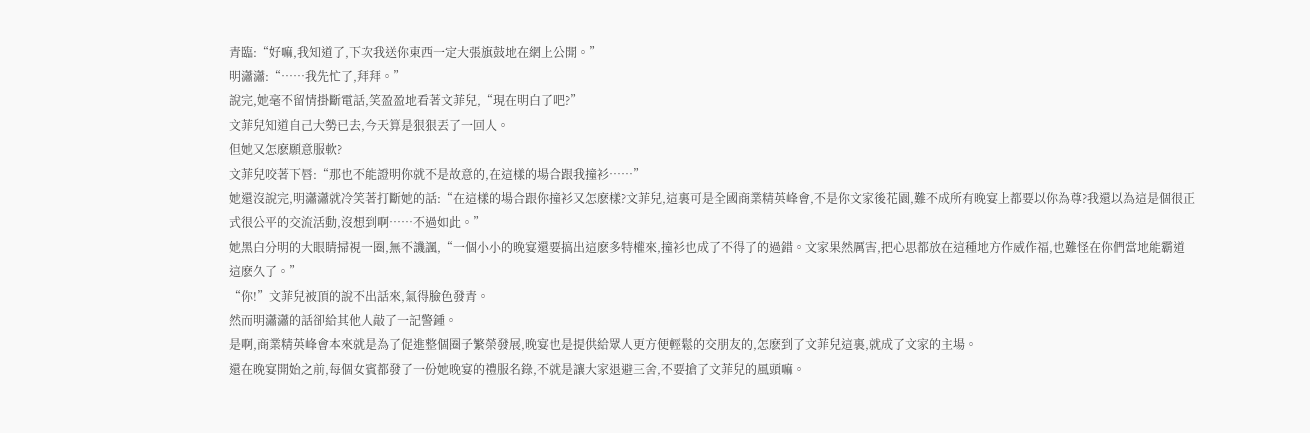青臨:“好嘛,我知道了,下次我送你東西一定大張旗鼓地在網上公開。”
明瀟瀟:“……我先忙了,拜拜。”
說完,她毫不留情掛斷電話,笑盈盈地看著文菲兒,“現在明白了吧?”
文菲兒知道自己大勢已去,今天算是狠狠丟了一回人。
但她又怎麽願意服軟?
文菲兒咬著下唇:“那也不能證明你就不是故意的,在這樣的場合跟我撞衫……”
她還沒說完,明瀟瀟就冷笑著打斷她的話:“在這樣的場合跟你撞衫又怎麽樣?文菲兒,這裏可是全國商業精英峰會,不是你文家後花園,難不成所有晚宴上都要以你為尊?我還以為這是個很正式很公平的交流活動,沒想到啊……不過如此。”
她黑白分明的大眼睛掃視一圈,無不譏諷,“一個小小的晚宴還要搞出這麽多特權來,撞衫也成了不得了的過錯。文家果然厲害,把心思都放在這種地方作威作福,也難怪在你們當地能霸道這麽久了。”
“你!”文菲兒被頂的說不出話來,氣得臉色發青。
然而明瀟瀟的話卻給其他人敲了一記警鍾。
是啊,商業精英峰會本來就是為了促進整個圈子繁榮發展,晚宴也是提供給眾人更方便輕鬆的交朋友的,怎麽到了文菲兒這裏,就成了文家的主場。
還在晚宴開始之前,每個女賓都發了一份她晚宴的禮服名錄,不就是讓大家退避三舍,不要搶了文菲兒的風頭嘛。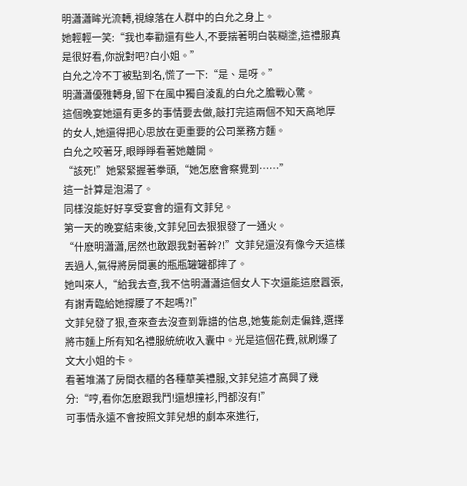明瀟瀟眸光流轉,視線落在人群中的白允之身上。
她輕輕一笑:“我也奉勸還有些人,不要揣著明白裝糊塗,這禮服真是很好看,你說對吧?白小姐。”
白允之冷不丁被點到名,慌了一下:“是、是呀。”
明瀟瀟優雅轉身,留下在風中獨自淩亂的白允之膽戰心驚。
這個晚宴她還有更多的事情要去做,敲打完這兩個不知天高地厚的女人,她還得把心思放在更重要的公司業務方麵。
白允之咬著牙,眼睜睜看著她離開。
“該死!”她緊緊握著拳頭,“她怎麽會察覺到……”
這一計算是泡湯了。
同樣沒能好好享受宴會的還有文菲兒。
第一天的晚宴結束後,文菲兒回去狠狠發了一通火。
“什麽明瀟瀟,居然也敢跟我對著幹?!”文菲兒還沒有像今天這樣丟過人,氣得將房間裏的瓶瓶罐罐都摔了。
她叫來人,“給我去查,我不信明瀟瀟這個女人下次還能這麽囂張,有謝青臨給她撐腰了不起嗎?!”
文菲兒發了狠,查來查去沒查到靠譜的信息,她隻能劍走偏鋒,選擇將市麵上所有知名禮服統統收入囊中。光是這個花費,就刷爆了文大小姐的卡。
看著堆滿了房間衣櫃的各種華美禮服,文菲兒這才高興了幾分:“哼,看你怎麽跟我鬥!還想撞衫,門都沒有!”
可事情永遠不會按照文菲兒想的劇本來進行,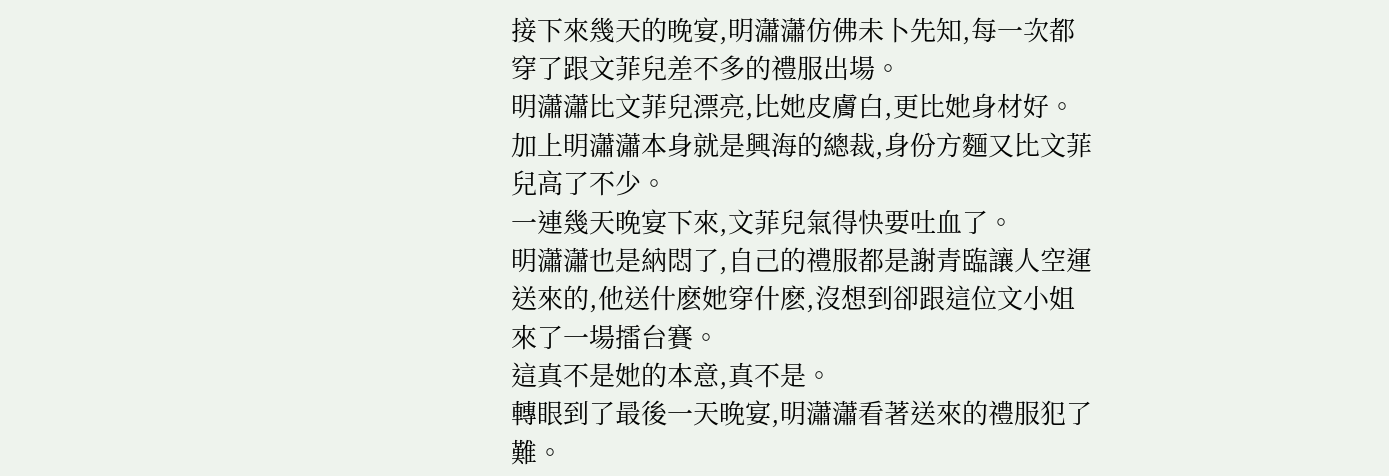接下來幾天的晚宴,明瀟瀟仿佛未卜先知,每一次都穿了跟文菲兒差不多的禮服出場。
明瀟瀟比文菲兒漂亮,比她皮膚白,更比她身材好。
加上明瀟瀟本身就是興海的總裁,身份方麵又比文菲兒高了不少。
一連幾天晚宴下來,文菲兒氣得快要吐血了。
明瀟瀟也是納悶了,自己的禮服都是謝青臨讓人空運送來的,他送什麽她穿什麽,沒想到卻跟這位文小姐來了一場擂台賽。
這真不是她的本意,真不是。
轉眼到了最後一天晚宴,明瀟瀟看著送來的禮服犯了難。